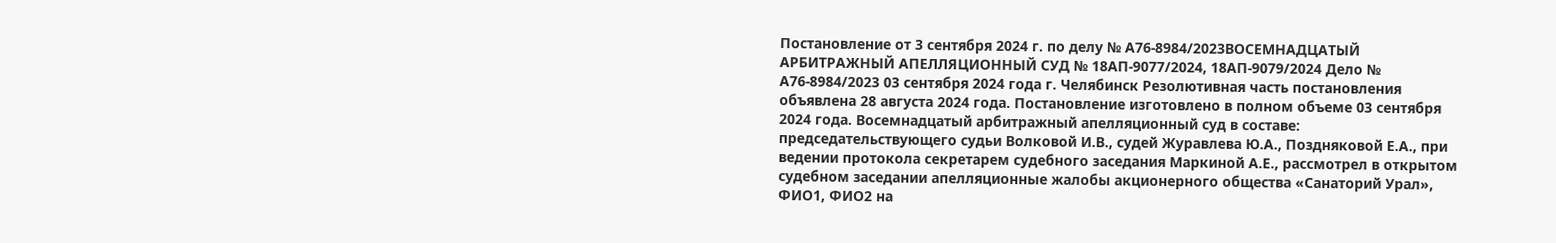Постановление от 3 сентября 2024 г. по делу № А76-8984/2023ВОСЕМНАДЦАТЫЙ АРБИТРАЖНЫЙ АПЕЛЛЯЦИОННЫЙ СУД № 18АП-9077/2024, 18АП-9079/2024 Дело № А76-8984/2023 03 сентября 2024 года г. Челябинск Резолютивная часть постановления объявлена 28 августа 2024 года. Постановление изготовлено в полном объеме 03 сентября 2024 года. Восемнадцатый арбитражный апелляционный суд в составе: председательствующего судьи Волковой И.В., судей Журавлева Ю.А., Поздняковой Е.А., при ведении протокола секретарем судебного заседания Маркиной А.Е., рассмотрел в открытом судебном заседании апелляционные жалобы акционерного общества «Санаторий Урал», ФИО1, ФИО2 на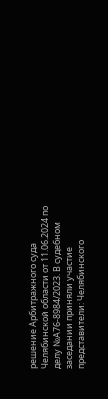решение Арбитражного суда Челябинской области от 11.06.2024 по делу №А76-8984/2023. В судебном заседании приняли участие представители: Челябинского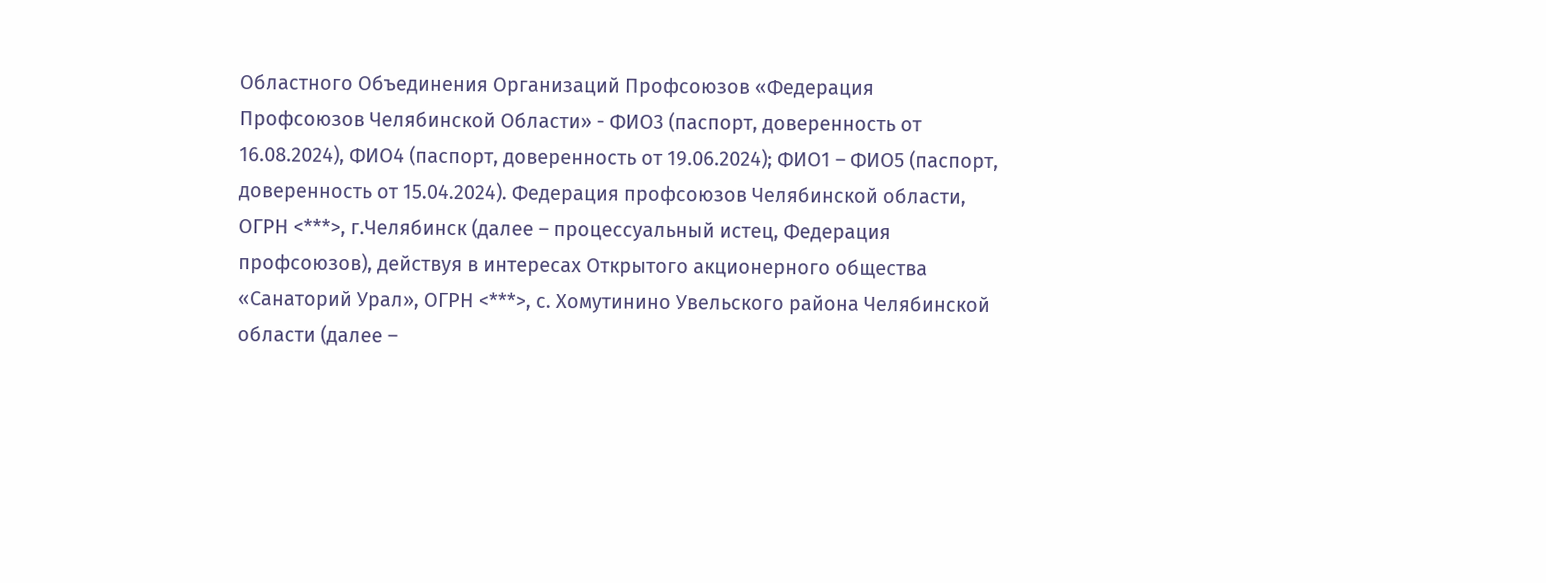Областного Объединения Организаций Профсоюзов «Федерация Профсоюзов Челябинской Области» - ФИО3 (паспорт, доверенность от 16.08.2024), ФИО4 (паспорт, доверенность от 19.06.2024); ФИО1 – ФИО5 (паспорт, доверенность от 15.04.2024). Федерация профсоюзов Челябинской области, ОГРН <***>, г.Челябинск (далее – процессуальный истец, Федерация профсоюзов), действуя в интересах Открытого акционерного общества «Санаторий Урал», ОГРН <***>, с. Хомутинино Увельского района Челябинской области (далее –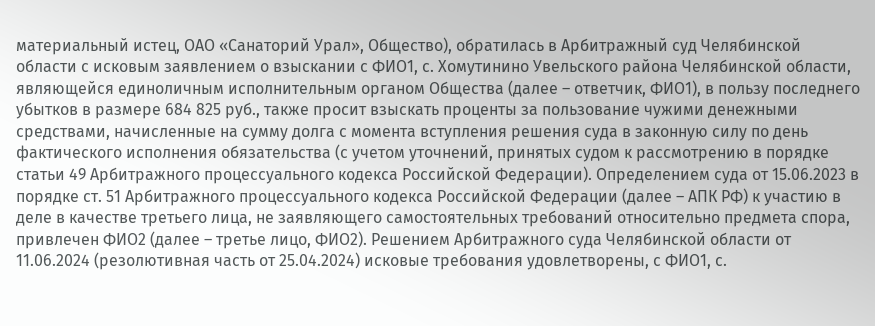материальный истец, ОАО «Санаторий Урал», Общество), обратилась в Арбитражный суд Челябинской области с исковым заявлением о взыскании с ФИО1, с. Хомутинино Увельского района Челябинской области, являющейся единоличным исполнительным органом Общества (далее – ответчик, ФИО1), в пользу последнего убытков в размере 684 825 руб., также просит взыскать проценты за пользование чужими денежными средствами, начисленные на сумму долга с момента вступления решения суда в законную силу по день фактического исполнения обязательства (с учетом уточнений, принятых судом к рассмотрению в порядке статьи 49 Арбитражного процессуального кодекса Российской Федерации). Определением суда от 15.06.2023 в порядке ст. 51 Арбитражного процессуального кодекса Российской Федерации (далее – АПК РФ) к участию в деле в качестве третьего лица, не заявляющего самостоятельных требований относительно предмета спора, привлечен ФИО2 (далее – третье лицо, ФИО2). Решением Арбитражного суда Челябинской области от 11.06.2024 (резолютивная часть от 25.04.2024) исковые требования удовлетворены, с ФИО1, с.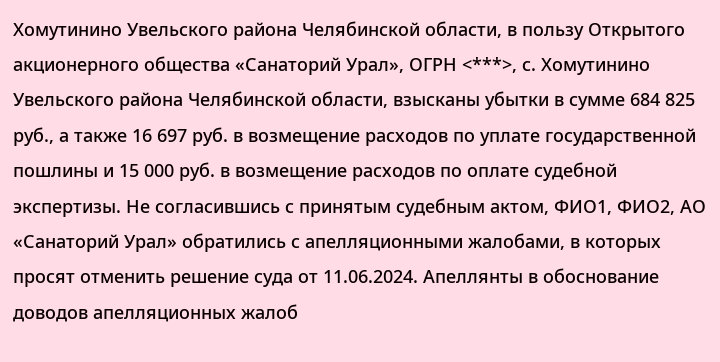Хомутинино Увельского района Челябинской области, в пользу Открытого акционерного общества «Санаторий Урал», ОГРН <***>, с. Хомутинино Увельского района Челябинской области, взысканы убытки в сумме 684 825 руб., а также 16 697 руб. в возмещение расходов по уплате государственной пошлины и 15 000 руб. в возмещение расходов по оплате судебной экспертизы. Не согласившись с принятым судебным актом, ФИО1, ФИО2, АО «Санаторий Урал» обратились с апелляционными жалобами, в которых просят отменить решение суда от 11.06.2024. Апеллянты в обоснование доводов апелляционных жалоб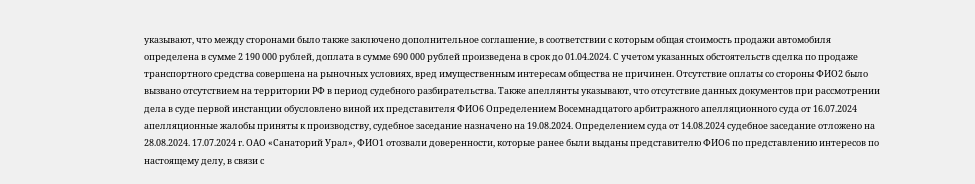указывают, что между сторонами было также заключено дополнительное соглашение, в соответствии с которым общая стоимость продажи автомобиля определена в сумме 2 190 000 рублей, доплата в сумме 690 000 рублей произведена в срок до 01.04.2024. С учетом указанных обстоятельств сделка по продаже транспортного средства совершена на рыночных условиях, вред имущественным интересам общества не причинен. Отсутствие оплаты со стороны ФИО2 было вызвано отсутствием на территории РФ в период судебного разбирательства. Также апеллянты указывают, что отсутствие данных документов при рассмотрении дела в суде первой инстанции обусловлено виной их представителя ФИО6 Определением Восемнадцатого арбитражного апелляционного суда от 16.07.2024 апелляционные жалобы приняты к производству, судебное заседание назначено на 19.08.2024. Определением суда от 14.08.2024 судебное заседание отложено на 28.08.2024. 17.07.2024 г. ОАО «Санаторий Урал», ФИО1 отозвали доверенности, которые ранее были выданы представителю ФИО6 по представлению интересов по настоящему делу, в связи с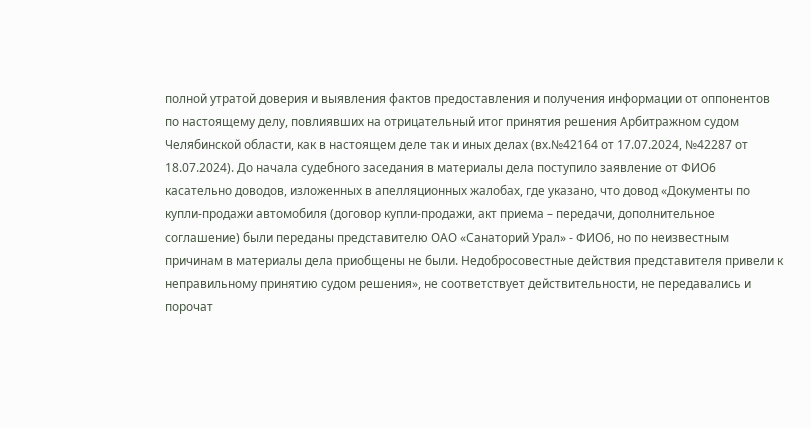полной утратой доверия и выявления фактов предоставления и получения информации от оппонентов по настоящему делу, повлиявших на отрицательный итог принятия решения Арбитражном судом Челябинской области, как в настоящем деле так и иных делах (вх.№42164 от 17.07.2024, №42287 от 18.07.2024). До начала судебного заседания в материалы дела поступило заявление от ФИО6 касательно доводов, изложенных в апелляционных жалобах, где указано, что довод «Документы по купли-продажи автомобиля (договор купли-продажи, акт приема – передачи, дополнительное соглашение) были переданы представителю ОАО «Санаторий Урал» - ФИО6, но по неизвестным причинам в материалы дела приобщены не были. Недобросовестные действия представителя привели к неправильному принятию судом решения», не соответствует действительности, не передавались и порочат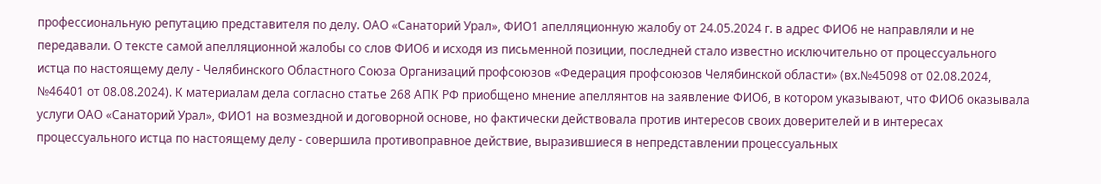профессиональную репутацию представителя по делу. ОАО «Санаторий Урал», ФИО1 апелляционную жалобу от 24.05.2024 г. в адрес ФИО6 не направляли и не передавали. О тексте самой апелляционной жалобы со слов ФИО6 и исходя из письменной позиции, последней стало известно исключительно от процессуального истца по настоящему делу - Челябинского Областного Союза Организаций профсоюзов «Федерация профсоюзов Челябинской области» (вх.№45098 от 02.08.2024, №46401 от 08.08.2024). К материалам дела согласно статье 268 АПК РФ приобщено мнение апеллянтов на заявление ФИО6, в котором указывают, что ФИО6 оказывала услуги ОАО «Санаторий Урал», ФИО1 на возмездной и договорной основе, но фактически действовала против интересов своих доверителей и в интересах процессуального истца по настоящему делу - совершила противоправное действие, выразившиеся в непредставлении процессуальных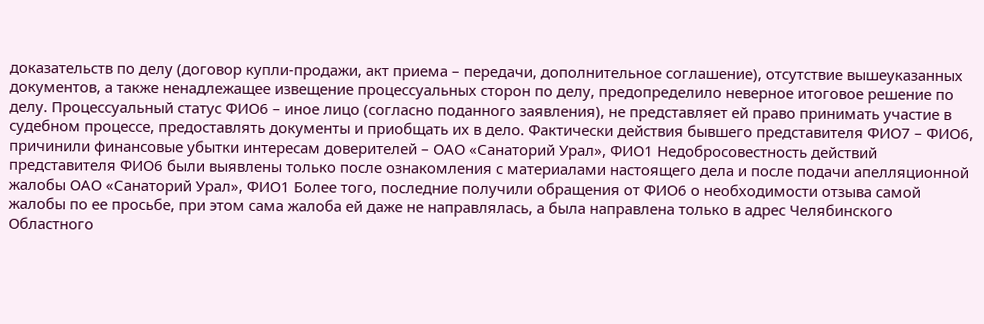доказательств по делу (договор купли-продажи, акт приема – передачи, дополнительное соглашение), отсутствие вышеуказанных документов, а также ненадлежащее извещение процессуальных сторон по делу, предопределило неверное итоговое решение по делу. Процессуальный статус ФИО6 – иное лицо (согласно поданного заявления), не представляет ей право принимать участие в судебном процессе, предоставлять документы и приобщать их в дело. Фактически действия бывшего представителя ФИО7 – ФИО6, причинили финансовые убытки интересам доверителей – ОАО «Санаторий Урал», ФИО1 Недобросовестность действий представителя ФИО6 были выявлены только после ознакомления с материалами настоящего дела и после подачи апелляционной жалобы ОАО «Санаторий Урал», ФИО1 Более того, последние получили обращения от ФИО6 о необходимости отзыва самой жалобы по ее просьбе, при этом сама жалоба ей даже не направлялась, а была направлена только в адрес Челябинского Областного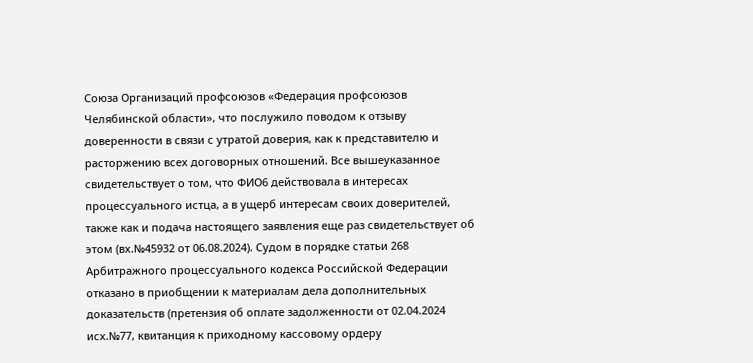Союза Организаций профсоюзов «Федерация профсоюзов Челябинской области», что послужило поводом к отзыву доверенности в связи с утратой доверия, как к представителю и расторжению всех договорных отношений. Все вышеуказанное свидетельствует о том, что ФИО6 действовала в интересах процессуального истца, а в ущерб интересам своих доверителей, также как и подача настоящего заявления еще раз свидетельствует об этом (вх.№45932 от 06.08.2024). Судом в порядке статьи 268 Арбитражного процессуального кодекса Российской Федерации отказано в приобщении к материалам дела дополнительных доказательств (претензия об оплате задолженности от 02.04.2024 исх.№77, квитанция к приходному кассовому ордеру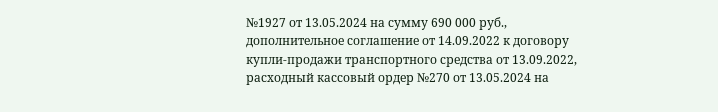№1927 от 13.05.2024 на сумму 690 000 руб., дополнительное соглашение от 14.09.2022 к договору купли-продажи транспортного средства от 13.09.2022, расходный кассовый ордер №270 от 13.05.2024 на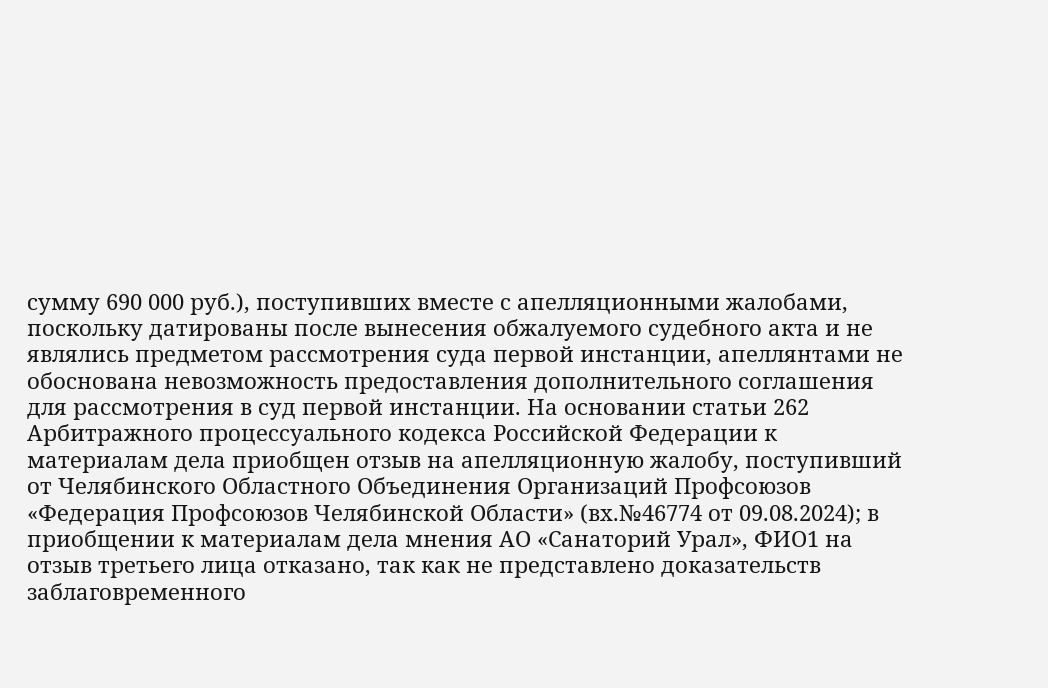сумму 690 000 руб.), поступивших вместе с апелляционными жалобами, поскольку датированы после вынесения обжалуемого судебного акта и не являлись предметом рассмотрения суда первой инстанции, апеллянтами не обоснована невозможность предоставления дополнительного соглашения для рассмотрения в суд первой инстанции. На основании статьи 262 Арбитражного процессуального кодекса Российской Федерации к материалам дела приобщен отзыв на апелляционную жалобу, поступивший от Челябинского Областного Объединения Организаций Профсоюзов «Федерация Профсоюзов Челябинской Области» (вх.№46774 от 09.08.2024); в приобщении к материалам дела мнения АО «Санаторий Урал», ФИО1 на отзыв третьего лица отказано, так как не представлено доказательств заблаговременного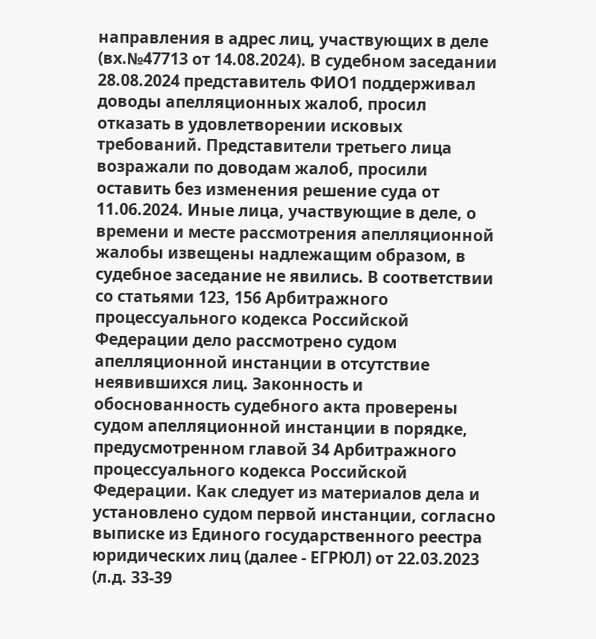направления в адрес лиц, участвующих в деле (вх.№47713 от 14.08.2024). В судебном заседании 28.08.2024 представитель ФИО1 поддерживал доводы апелляционных жалоб, просил отказать в удовлетворении исковых требований. Представители третьего лица возражали по доводам жалоб, просили оставить без изменения решение суда от 11.06.2024. Иные лица, участвующие в деле, о времени и месте рассмотрения апелляционной жалобы извещены надлежащим образом, в судебное заседание не явились. В соответствии со статьями 123, 156 Арбитражного процессуального кодекса Российской Федерации дело рассмотрено судом апелляционной инстанции в отсутствие неявившихся лиц. Законность и обоснованность судебного акта проверены судом апелляционной инстанции в порядке, предусмотренном главой 34 Арбитражного процессуального кодекса Российской Федерации. Как следует из материалов дела и установлено судом первой инстанции, согласно выписке из Единого государственного реестра юридических лиц (далее - ЕГРЮЛ) от 22.03.2023 (л.д. 33-39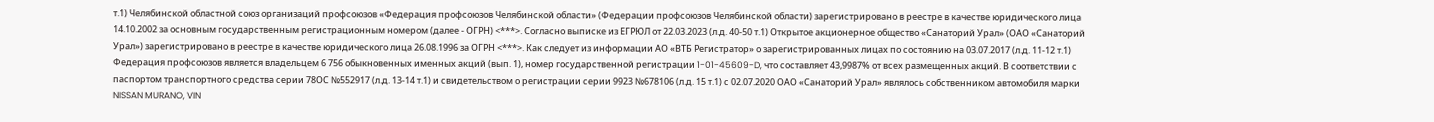т.1) Челябинской областной союз организаций профсоюзов «Федерация профсоюзов Челябинской области» (Федерации профсоюзов Челябинской области) зарегистрировано в реестре в качестве юридического лица 14.10.2002 за основным государственным регистрационным номером (далее - ОГРН) <***>. Согласно выписке из ЕГРЮЛ от 22.03.2023 (л.д. 40-50 т.1) Открытое акционерное общество «Санаторий Урал» (ОАО «Санаторий Урал») зарегистрировано в реестре в качестве юридического лица 26.08.1996 за ОГРН <***>. Как следует из информации АО «ВТБ Регистратор» о зарегистрированных лицах по состоянию на 03.07.2017 (л.д. 11-12 т.1) Федерация профсоюзов является владельцем 6 756 обыкновенных именных акций (вып. 1), номер государственной регистрации 1-01-45609-D, что составляет 43,9987% от всех размещенных акций. В соответствии с паспортом транспортного средства серии 78ОС №552917 (л.д. 13-14 т.1) и свидетельством о регистрации серии 9923 №678106 (л.д. 15 т.1) с 02.07.2020 ОАО «Санаторий Урал» являлось собственником автомобиля марки NISSAN MURANO, VIN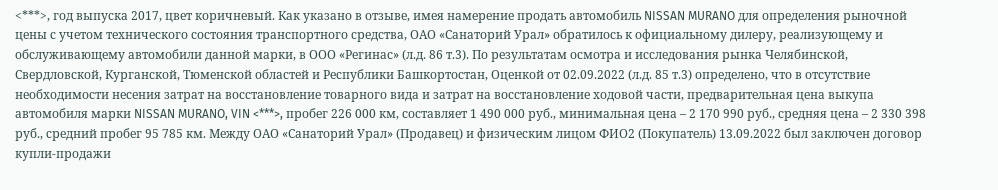<***>, год выпуска 2017, цвет коричневый. Как указано в отзыве, имея намерение продать автомобиль NISSAN MURANO для определения рыночной цены с учетом технического состояния транспортного средства, ОАО «Санаторий Урал» обратилось к официальному дилеру, реализующему и обслуживающему автомобили данной марки, в ООО «Регинас» (л.д. 86 т.3). По результатам осмотра и исследования рынка Челябинской, Свердловской, Курганской, Тюменской областей и Республики Башкортостан, Оценкой от 02.09.2022 (л.д. 85 т.3) определено, что в отсутствие необходимости несения затрат на восстановление товарного вида и затрат на восстановление ходовой части, предварительная цена выкупа автомобиля марки NISSAN MURANO, VIN <***>, пробег 226 000 км, составляет 1 490 000 руб., минимальная цена – 2 170 990 руб., средняя цена – 2 330 398 руб., средний пробег 95 785 км. Между ОАО «Санаторий Урал» (Продавец) и физическим лицом ФИО2 (Покупатель) 13.09.2022 был заключен договор купли-продажи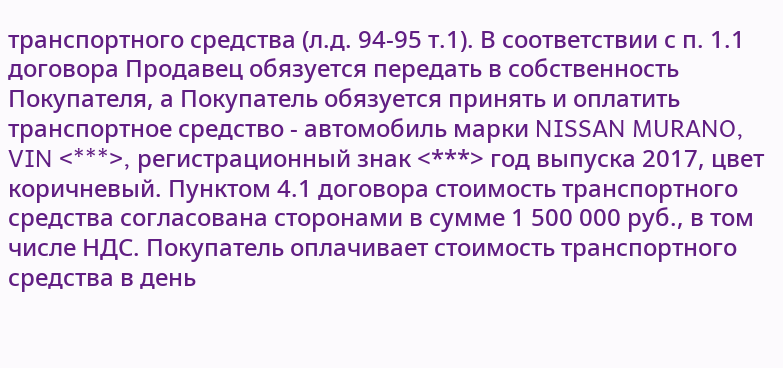транспортного средства (л.д. 94-95 т.1). В соответствии с п. 1.1 договора Продавец обязуется передать в собственность Покупателя, а Покупатель обязуется принять и оплатить транспортное средство - автомобиль марки NISSAN MURANO, VIN <***>, регистрационный знак <***> год выпуска 2017, цвет коричневый. Пунктом 4.1 договора стоимость транспортного средства согласована сторонами в сумме 1 500 000 руб., в том числе НДС. Покупатель оплачивает стоимость транспортного средства в день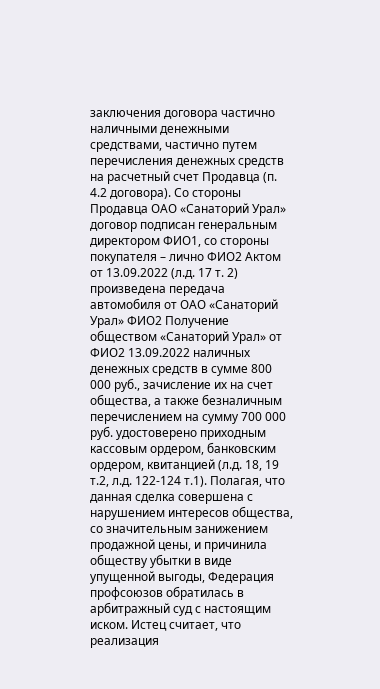заключения договора частично наличными денежными средствами, частично путем перечисления денежных средств на расчетный счет Продавца (п. 4.2 договора). Со стороны Продавца ОАО «Санаторий Урал» договор подписан генеральным директором ФИО1, со стороны покупателя – лично ФИО2 Актом от 13.09.2022 (л.д. 17 т. 2) произведена передача автомобиля от ОАО «Санаторий Урал» ФИО2 Получение обществом «Санаторий Урал» от ФИО2 13.09.2022 наличных денежных средств в сумме 800 000 руб., зачисление их на счет общества, а также безналичным перечислением на сумму 700 000 руб. удостоверено приходным кассовым ордером, банковским ордером, квитанцией (л.д. 18, 19 т.2, л.д. 122-124 т.1). Полагая, что данная сделка совершена с нарушением интересов общества, со значительным занижением продажной цены, и причинила обществу убытки в виде упущенной выгоды, Федерация профсоюзов обратилась в арбитражный суд с настоящим иском. Истец считает, что реализация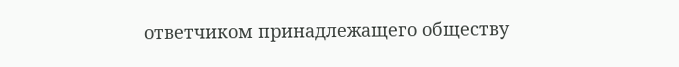ответчиком принадлежащего обществу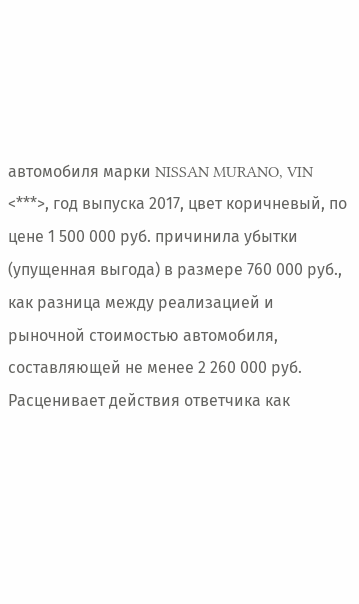автомобиля марки NISSAN MURANO, VIN <***>, год выпуска 2017, цвет коричневый, по цене 1 500 000 руб. причинила убытки (упущенная выгода) в размере 760 000 руб., как разница между реализацией и рыночной стоимостью автомобиля, составляющей не менее 2 260 000 руб. Расценивает действия ответчика как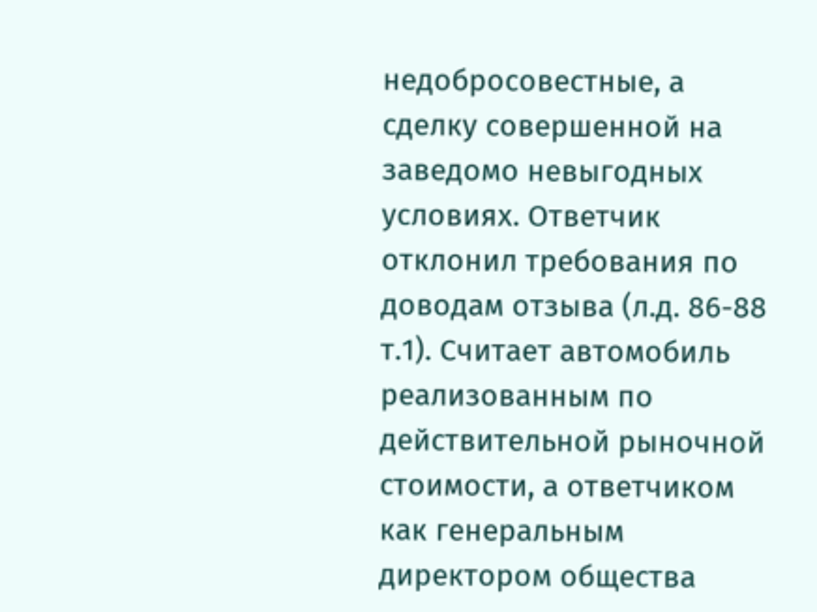недобросовестные, а сделку совершенной на заведомо невыгодных условиях. Ответчик отклонил требования по доводам отзыва (л.д. 86-88 т.1). Считает автомобиль реализованным по действительной рыночной стоимости, а ответчиком как генеральным директором общества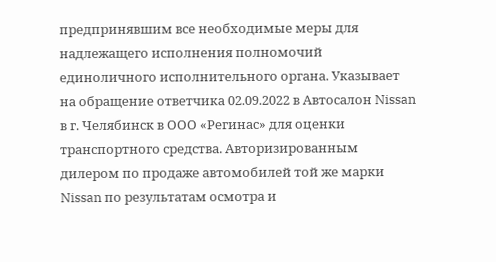предпринявшим все необходимые меры для надлежащего исполнения полномочий единоличного исполнительного органа. Указывает на обращение ответчика 02.09.2022 в Автосалон Nissan в г. Челябинск в ООО «Регинас» для оценки транспортного средства. Авторизированным дилером по продаже автомобилей той же марки Nissan по результатам осмотра и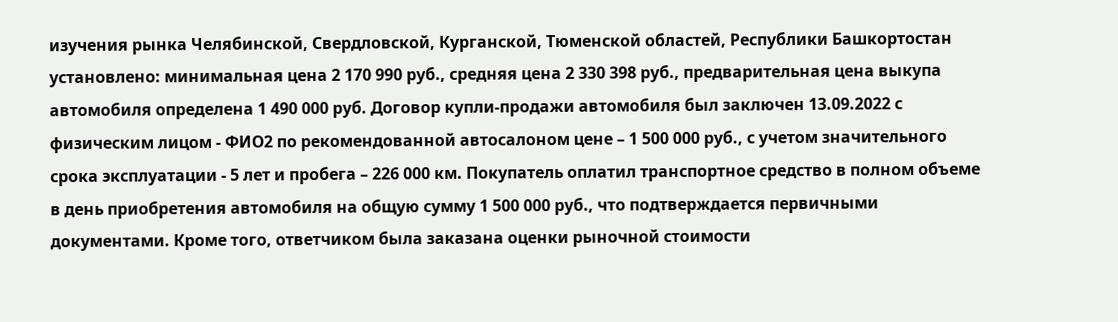изучения рынка Челябинской, Свердловской, Курганской, Тюменской областей, Республики Башкортостан установлено: минимальная цена 2 170 990 руб., средняя цена 2 330 398 руб., предварительная цена выкупа автомобиля определена 1 490 000 руб. Договор купли-продажи автомобиля был заключен 13.09.2022 с физическим лицом - ФИО2 по рекомендованной автосалоном цене – 1 500 000 руб., с учетом значительного срока эксплуатации - 5 лет и пробега – 226 000 км. Покупатель оплатил транспортное средство в полном объеме в день приобретения автомобиля на общую сумму 1 500 000 руб., что подтверждается первичными документами. Кроме того, ответчиком была заказана оценки рыночной стоимости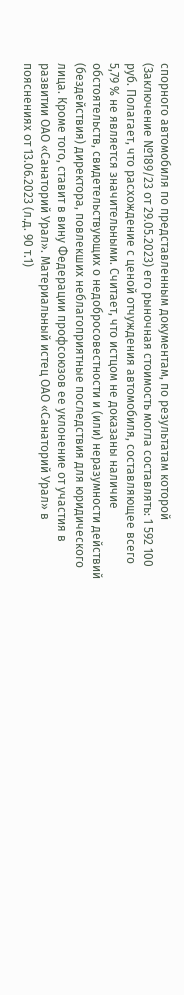спорного автомобиля по представленным документам, по результатам которой (Заключение №189/23 от 29.05.2023) его рыночная стоимость могла составлять: 1 592 100 руб. Полагает, что расхождение с ценой отчуждения автомобиля, составляющее всего 5,79 % не является значительными. Считает, что истцом не доказаны наличие обстоятельств, свидетельствующих о недобросовестности и (или) неразумности действий (бездействия) директора, повлекших неблагоприятные последствия для юридического лица. Кроме того, ставит в вину Федерации профсоюзов ее уклонение от участия в развитии ОАО «Санаторий Урал». Материальный истец ОАО «Санаторий Урал» в пояснениях от 13.06.2023 (л.д. 90 т.1)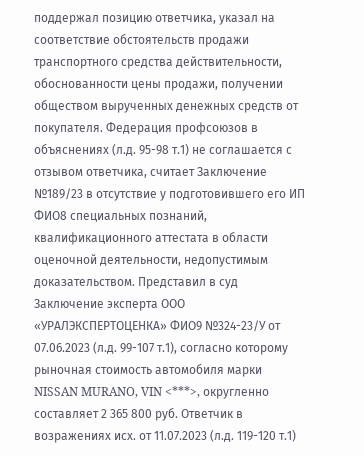поддержал позицию ответчика, указал на соответствие обстоятельств продажи транспортного средства действительности, обоснованности цены продажи, получении обществом вырученных денежных средств от покупателя. Федерация профсоюзов в объяснениях (л.д. 95-98 т.1) не соглашается с отзывом ответчика, считает Заключение №189/23 в отсутствие у подготовившего его ИП ФИО8 специальных познаний, квалификационного аттестата в области оценочной деятельности, недопустимым доказательством. Представил в суд Заключение эксперта ООО «УРАЛЭКСПЕРТОЦЕНКА» ФИО9 №324-23/У от 07.06.2023 (л.д. 99-107 т.1), согласно которому рыночная стоимость автомобиля марки NISSAN MURANO, VIN <***>, округленно составляет 2 365 800 руб. Ответчик в возражениях исх. от 11.07.2023 (л.д. 119-120 т.1)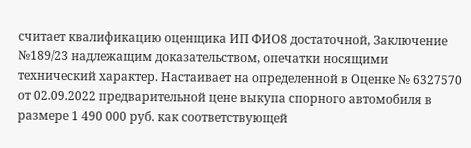считает квалификацию оценщика ИП ФИО8 достаточной, Заключение №189/23 надлежащим доказательством, опечатки носящими технический характер. Настаивает на определенной в Оценке № 6327570 от 02.09.2022 предварительной цене выкупа спорного автомобиля в размере 1 490 000 руб. как соответствующей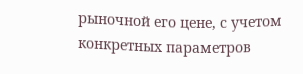рыночной его цене, с учетом конкретных параметров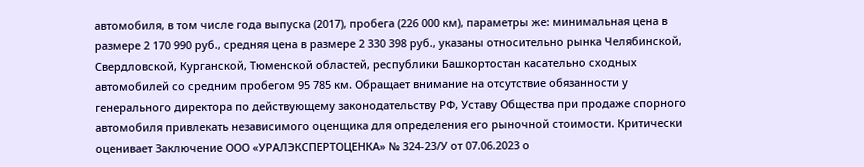автомобиля, в том числе года выпуска (2017), пробега (226 000 км), параметры же: минимальная цена в размере 2 170 990 руб., средняя цена в размере 2 330 398 руб., указаны относительно рынка Челябинской, Свердловской, Курганской, Тюменской областей, республики Башкортостан касательно сходных автомобилей со средним пробегом 95 785 км. Обращает внимание на отсутствие обязанности у генерального директора по действующему законодательству РФ, Уставу Общества при продаже спорного автомобиля привлекать независимого оценщика для определения его рыночной стоимости. Критически оценивает Заключение ООО «УРАЛЭКСПЕРТОЦЕНКА» № 324-23/У от 07.06.2023 о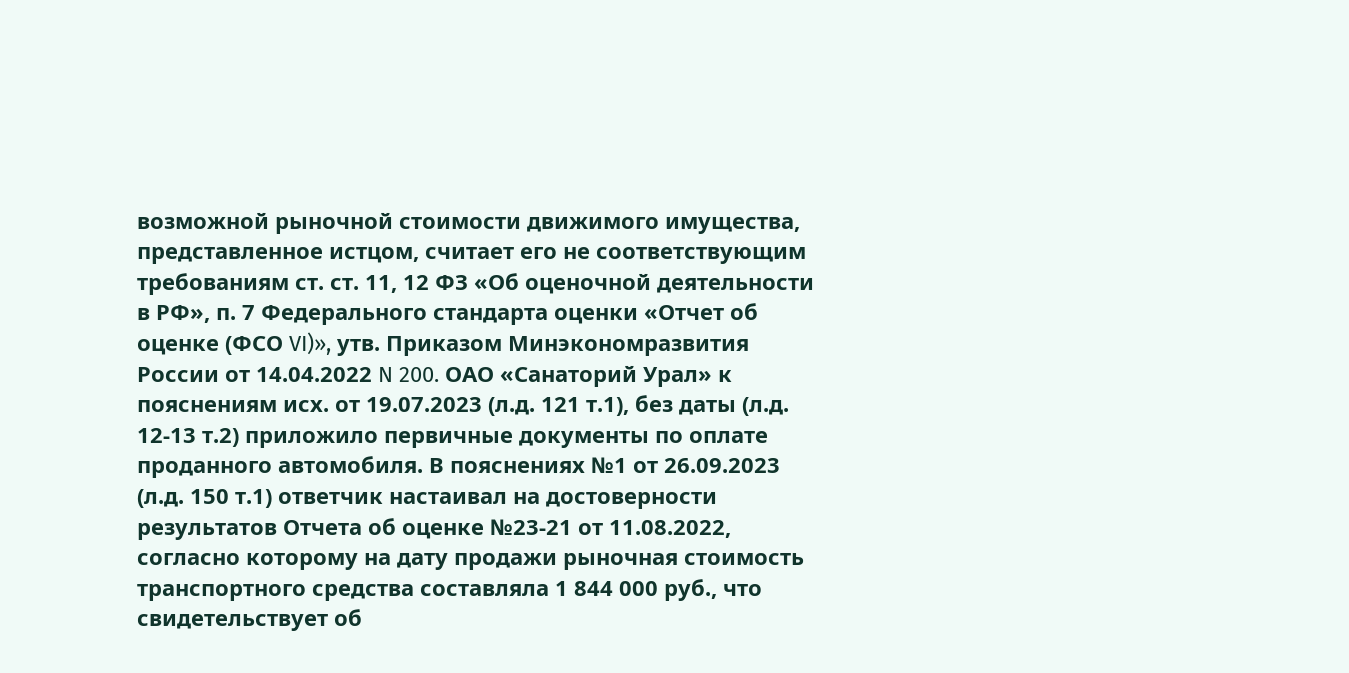возможной рыночной стоимости движимого имущества, представленное истцом, считает его не соответствующим требованиям ст. ст. 11, 12 ФЗ «Об оценочной деятельности в РФ», п. 7 Федерального стандарта оценки «Отчет об оценке (ФСО VI)», утв. Приказом Минэкономразвития России от 14.04.2022 N 200. ОАО «Санаторий Урал» к пояснениям исх. от 19.07.2023 (л.д. 121 т.1), без даты (л.д. 12-13 т.2) приложило первичные документы по оплате проданного автомобиля. В пояснениях №1 от 26.09.2023 (л.д. 150 т.1) ответчик настаивал на достоверности результатов Отчета об оценке №23-21 от 11.08.2022, согласно которому на дату продажи рыночная стоимость транспортного средства составляла 1 844 000 руб., что свидетельствует об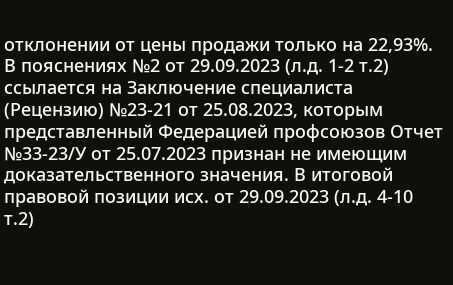отклонении от цены продажи только на 22,93%. В пояснениях №2 от 29.09.2023 (л.д. 1-2 т.2) ссылается на Заключение специалиста (Рецензию) №23-21 от 25.08.2023, которым представленный Федерацией профсоюзов Отчет №33-23/У от 25.07.2023 признан не имеющим доказательственного значения. В итоговой правовой позиции исх. от 29.09.2023 (л.д. 4-10 т.2)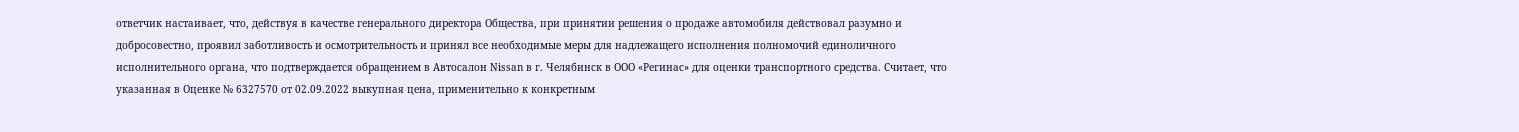ответчик настаивает, что, действуя в качестве генерального директора Общества, при принятии решения о продаже автомобиля действовал разумно и добросовестно, проявил заботливость и осмотрительность и принял все необходимые меры для надлежащего исполнения полномочий единоличного исполнительного органа, что подтверждается обращением в Автосалон Nissan в г. Челябинск в ООО «Регинас» для оценки транспортного средства. Считает, что указанная в Оценке № 6327570 от 02.09.2022 выкупная цена, применительно к конкретным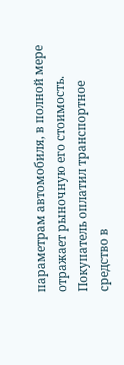параметрам автомобиля, в полной мере отражает рыночную его стоимость. Покупатель оплатил транспортное средство в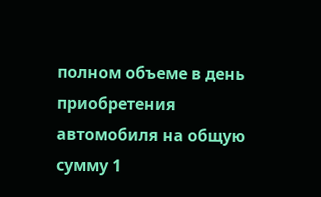полном объеме в день приобретения автомобиля на общую сумму 1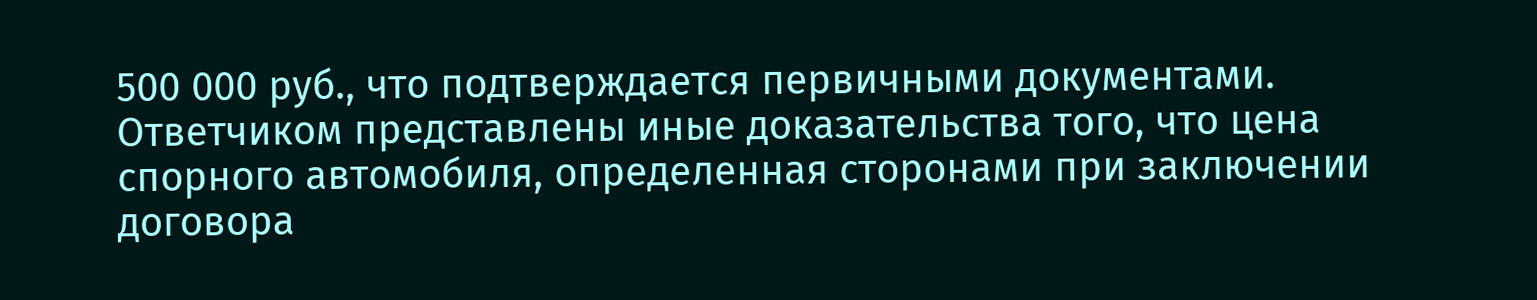500 000 руб., что подтверждается первичными документами. Ответчиком представлены иные доказательства того, что цена спорного автомобиля, определенная сторонами при заключении договора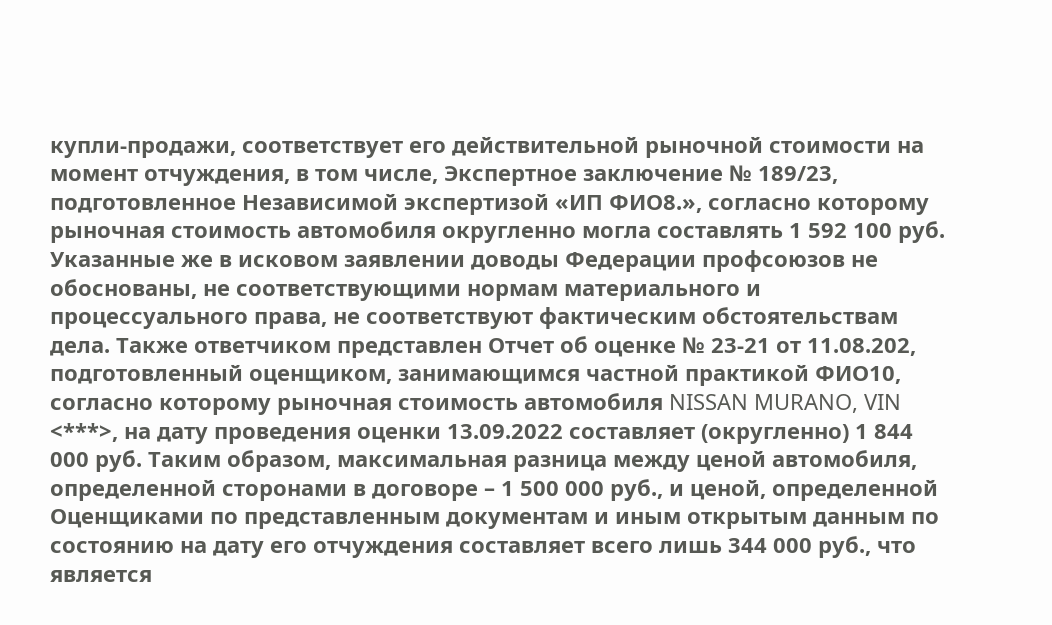купли-продажи, соответствует его действительной рыночной стоимости на момент отчуждения, в том числе, Экспертное заключение № 189/23, подготовленное Независимой экспертизой «ИП ФИО8.», согласно которому рыночная стоимость автомобиля округленно могла составлять 1 592 100 руб. Указанные же в исковом заявлении доводы Федерации профсоюзов не обоснованы, не соответствующими нормам материального и процессуального права, не соответствуют фактическим обстоятельствам дела. Также ответчиком представлен Отчет об оценке № 23-21 от 11.08.202, подготовленный оценщиком, занимающимся частной практикой ФИО10, согласно которому рыночная стоимость автомобиля NISSAN MURANO, VIN <***>, на дату проведения оценки 13.09.2022 составляет (округленно) 1 844 000 руб. Таким образом, максимальная разница между ценой автомобиля, определенной сторонами в договоре – 1 500 000 руб., и ценой, определенной Оценщиками по представленным документам и иным открытым данным по состоянию на дату его отчуждения составляет всего лишь 344 000 руб., что является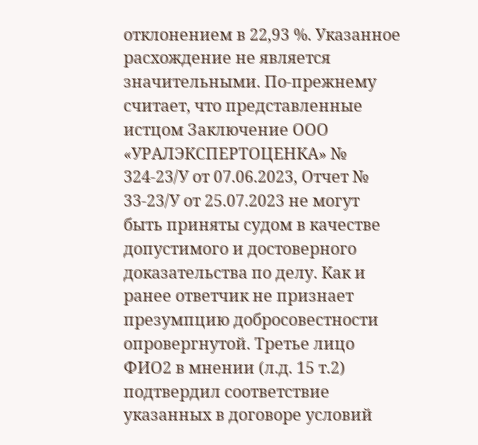отклонением в 22,93 %. Указанное расхождение не является значительными. По-прежнему считает, что представленные истцом Заключение ООО «УРАЛЭКСПЕРТОЦЕНКА» № 324-23/У от 07.06.2023, Отчет № 33-23/У от 25.07.2023 не могут быть приняты судом в качестве допустимого и достоверного доказательства по делу. Как и ранее ответчик не признает презумпцию добросовестности опровергнутой. Третье лицо ФИО2 в мнении (л.д. 15 т.2) подтвердил соответствие указанных в договоре условий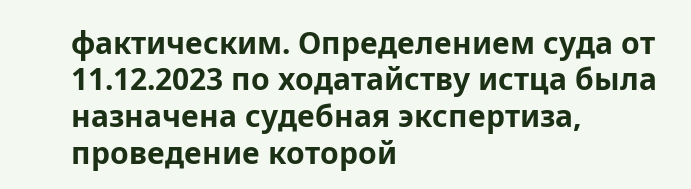фактическим. Определением суда от 11.12.2023 по ходатайству истца была назначена судебная экспертиза, проведение которой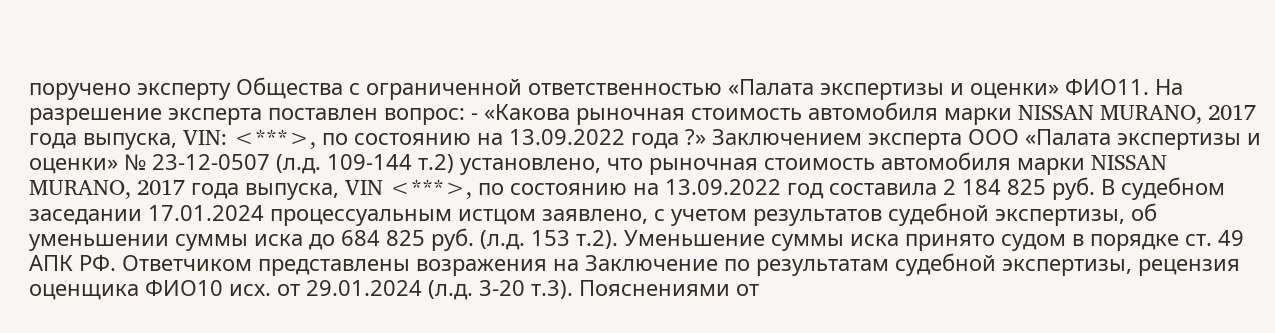поручено эксперту Общества с ограниченной ответственностью «Палата экспертизы и оценки» ФИО11. На разрешение эксперта поставлен вопрос: - «Какова рыночная стоимость автомобиля марки NISSAN MURANO, 2017 года выпуска, VIN: <***>, по состоянию на 13.09.2022 года ?» Заключением эксперта ООО «Палата экспертизы и оценки» № 23-12-0507 (л.д. 109-144 т.2) установлено, что рыночная стоимость автомобиля марки NISSAN MURANO, 2017 года выпуска, VIN <***>, по состоянию на 13.09.2022 год составила 2 184 825 руб. В судебном заседании 17.01.2024 процессуальным истцом заявлено, с учетом результатов судебной экспертизы, об уменьшении суммы иска до 684 825 руб. (л.д. 153 т.2). Уменьшение суммы иска принято судом в порядке ст. 49 АПК РФ. Ответчиком представлены возражения на Заключение по результатам судебной экспертизы, рецензия оценщика ФИО10 исх. от 29.01.2024 (л.д. 3-20 т.3). Пояснениями от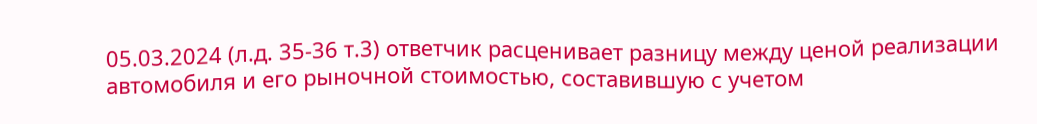05.03.2024 (л.д. 35-36 т.3) ответчик расценивает разницу между ценой реализации автомобиля и его рыночной стоимостью, составившую с учетом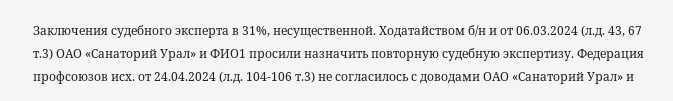Заключения судебного эксперта в 31%, несущественной. Ходатайством б/н и от 06.03.2024 (л.д. 43, 67 т.3) ОАО «Санаторий Урал» и ФИО1 просили назначить повторную судебную экспертизу. Федерация профсоюзов исх. от 24.04.2024 (л.д. 104-106 т.3) не согласилось с доводами ОАО «Санаторий Урал» и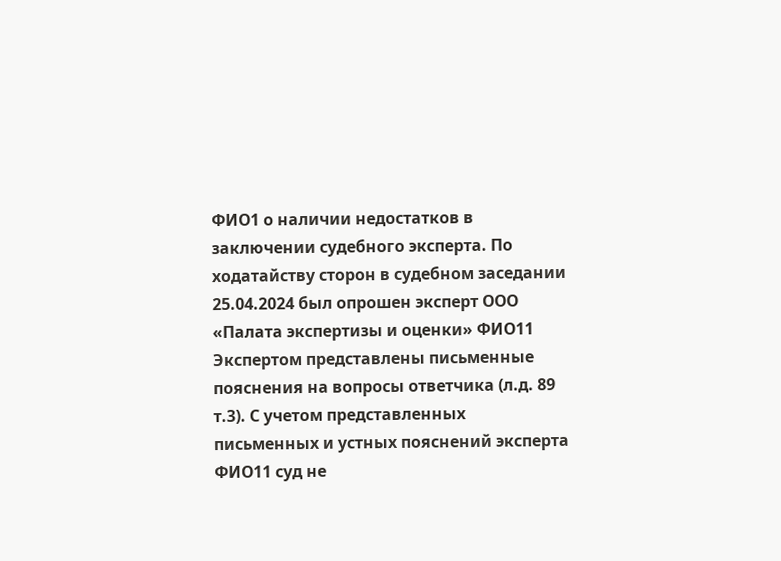ФИО1 о наличии недостатков в заключении судебного эксперта. По ходатайству сторон в судебном заседании 25.04.2024 был опрошен эксперт ООО «Палата экспертизы и оценки» ФИО11 Экспертом представлены письменные пояснения на вопросы ответчика (л.д. 89 т.3). С учетом представленных письменных и устных пояснений эксперта ФИО11 суд не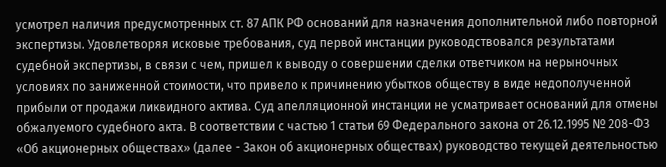усмотрел наличия предусмотренных ст. 87 АПК РФ оснований для назначения дополнительной либо повторной экспертизы. Удовлетворяя исковые требования, суд первой инстанции руководствовался результатами судебной экспертизы, в связи с чем, пришел к выводу о совершении сделки ответчиком на нерыночных условиях по заниженной стоимости, что привело к причинению убытков обществу в виде недополученной прибыли от продажи ликвидного актива. Суд апелляционной инстанции не усматривает оснований для отмены обжалуемого судебного акта. В соответствии с частью 1 статьи 69 Федерального закона от 26.12.1995 № 208-ФЗ «Об акционерных обществах» (далее - Закон об акционерных обществах) руководство текущей деятельностью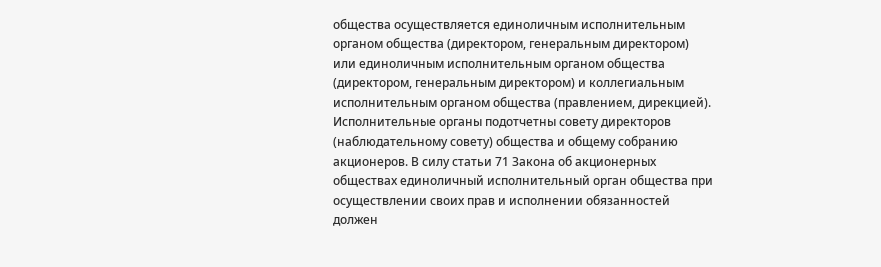общества осуществляется единоличным исполнительным органом общества (директором, генеральным директором) или единоличным исполнительным органом общества (директором, генеральным директором) и коллегиальным исполнительным органом общества (правлением, дирекцией). Исполнительные органы подотчетны совету директоров (наблюдательному совету) общества и общему собранию акционеров. В силу статьи 71 Закона об акционерных обществах единоличный исполнительный орган общества при осуществлении своих прав и исполнении обязанностей должен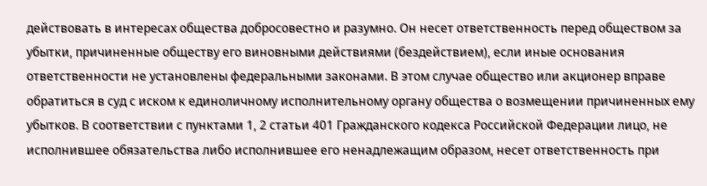действовать в интересах общества добросовестно и разумно. Он несет ответственность перед обществом за убытки, причиненные обществу его виновными действиями (бездействием), если иные основания ответственности не установлены федеральными законами. В этом случае общество или акционер вправе обратиться в суд с иском к единоличному исполнительному органу общества о возмещении причиненных ему убытков. В соответствии с пунктами 1, 2 статьи 401 Гражданского кодекса Российской Федерации лицо, не исполнившее обязательства либо исполнившее его ненадлежащим образом, несет ответственность при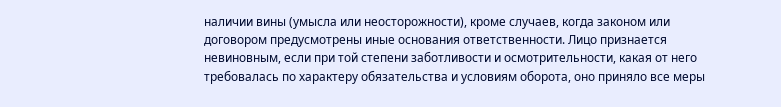наличии вины (умысла или неосторожности), кроме случаев, когда законом или договором предусмотрены иные основания ответственности. Лицо признается невиновным, если при той степени заботливости и осмотрительности, какая от него требовалась по характеру обязательства и условиям оборота, оно приняло все меры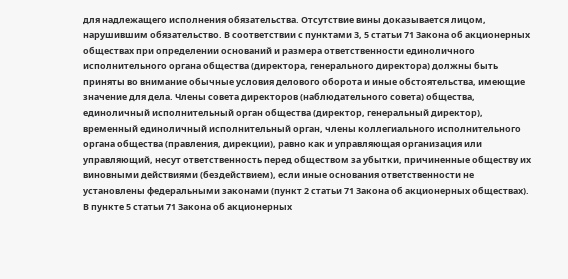для надлежащего исполнения обязательства. Отсутствие вины доказывается лицом, нарушившим обязательство. В соответствии с пунктами 3, 5 статьи 71 Закона об акционерных обществах при определении оснований и размера ответственности единоличного исполнительного органа общества (директора, генерального директора) должны быть приняты во внимание обычные условия делового оборота и иные обстоятельства, имеющие значение для дела. Члены совета директоров (наблюдательного совета) общества, единоличный исполнительный орган общества (директор, генеральный директор), временный единоличный исполнительный орган, члены коллегиального исполнительного органа общества (правления, дирекции), равно как и управляющая организация или управляющий, несут ответственность перед обществом за убытки, причиненные обществу их виновными действиями (бездействием), если иные основания ответственности не установлены федеральными законами (пункт 2 статьи 71 Закона об акционерных обществах). В пункте 5 статьи 71 Закона об акционерных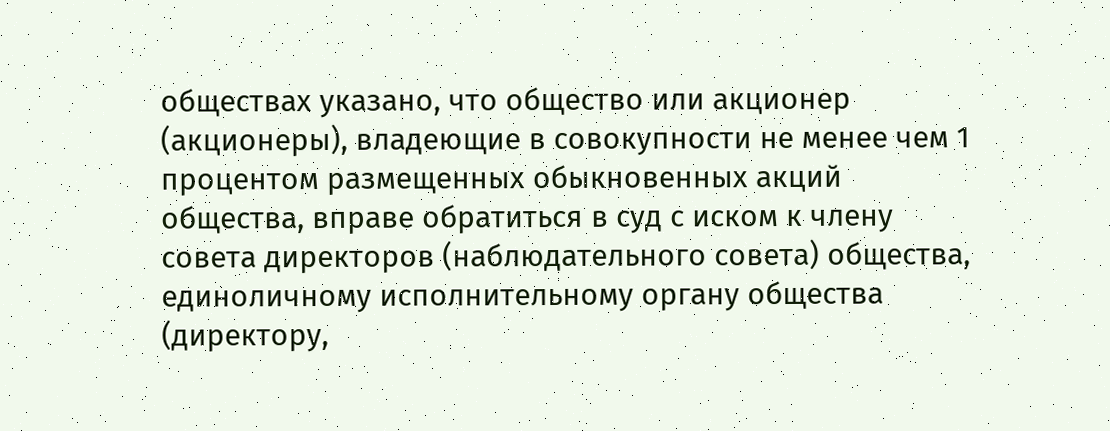обществах указано, что общество или акционер (акционеры), владеющие в совокупности не менее чем 1 процентом размещенных обыкновенных акций общества, вправе обратиться в суд с иском к члену совета директоров (наблюдательного совета) общества, единоличному исполнительному органу общества (директору,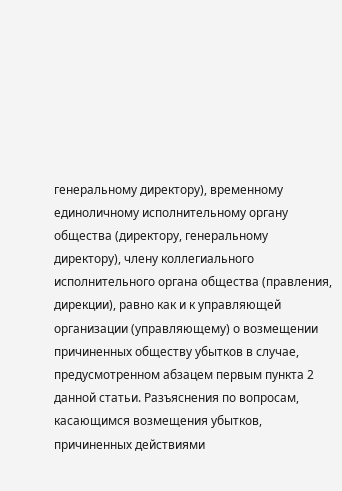генеральному директору), временному единоличному исполнительному органу общества (директору, генеральному директору), члену коллегиального исполнительного органа общества (правления, дирекции), равно как и к управляющей организации (управляющему) о возмещении причиненных обществу убытков в случае, предусмотренном абзацем первым пункта 2 данной статьи. Разъяснения по вопросам, касающимся возмещения убытков, причиненных действиями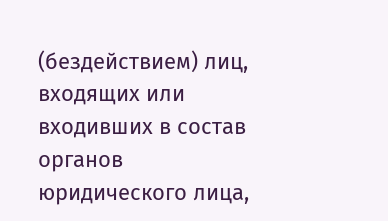(бездействием) лиц, входящих или входивших в состав органов юридического лица,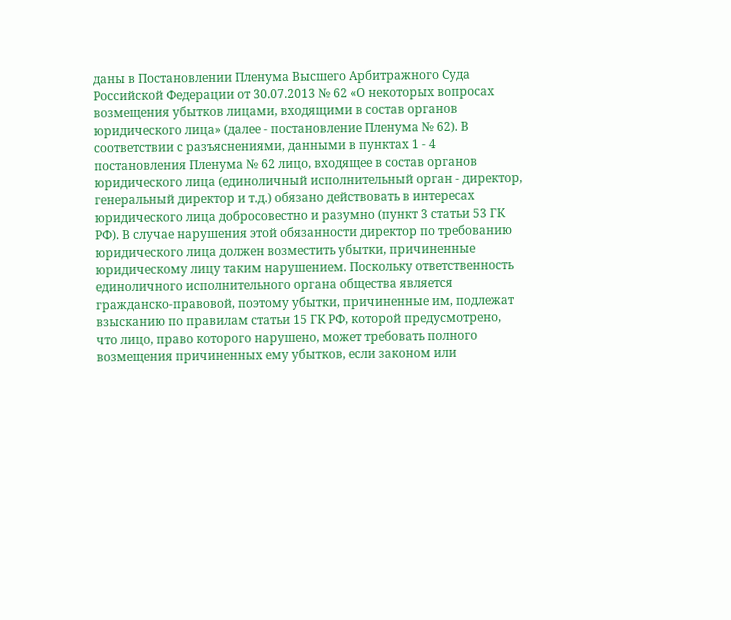даны в Постановлении Пленума Высшего Арбитражного Суда Российской Федерации от 30.07.2013 № 62 «О некоторых вопросах возмещения убытков лицами, входящими в состав органов юридического лица» (далее - постановление Пленума № 62). В соответствии с разъяснениями, данными в пунктах 1 - 4 постановления Пленума № 62 лицо, входящее в состав органов юридического лица (единоличный исполнительный орган - директор, генеральный директор и т.д.) обязано действовать в интересах юридического лица добросовестно и разумно (пункт 3 статьи 53 ГК РФ). В случае нарушения этой обязанности директор по требованию юридического лица должен возместить убытки, причиненные юридическому лицу таким нарушением. Поскольку ответственность единоличного исполнительного органа общества является гражданско-правовой, поэтому убытки, причиненные им, подлежат взысканию по правилам статьи 15 ГК РФ, которой предусмотрено, что лицо, право которого нарушено, может требовать полного возмещения причиненных ему убытков, если законом или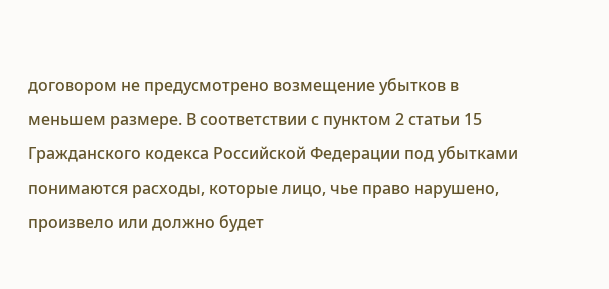договором не предусмотрено возмещение убытков в меньшем размере. В соответствии с пунктом 2 статьи 15 Гражданского кодекса Российской Федерации под убытками понимаются расходы, которые лицо, чье право нарушено, произвело или должно будет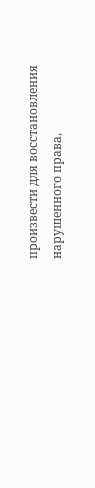произвести для восстановления нарушенного права,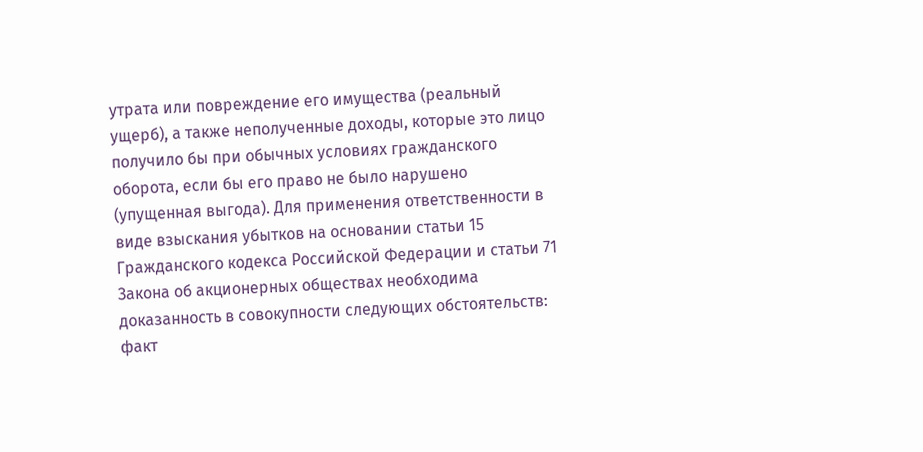утрата или повреждение его имущества (реальный ущерб), а также неполученные доходы, которые это лицо получило бы при обычных условиях гражданского оборота, если бы его право не было нарушено (упущенная выгода). Для применения ответственности в виде взыскания убытков на основании статьи 15 Гражданского кодекса Российской Федерации и статьи 71 Закона об акционерных обществах необходима доказанность в совокупности следующих обстоятельств: факт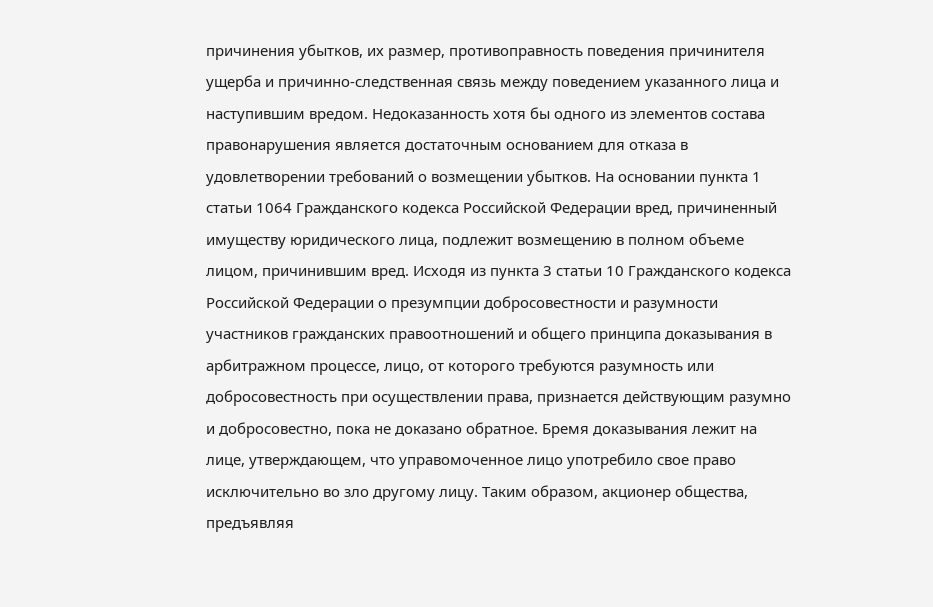причинения убытков, их размер, противоправность поведения причинителя ущерба и причинно-следственная связь между поведением указанного лица и наступившим вредом. Недоказанность хотя бы одного из элементов состава правонарушения является достаточным основанием для отказа в удовлетворении требований о возмещении убытков. На основании пункта 1 статьи 1064 Гражданского кодекса Российской Федерации вред, причиненный имуществу юридического лица, подлежит возмещению в полном объеме лицом, причинившим вред. Исходя из пункта 3 статьи 10 Гражданского кодекса Российской Федерации о презумпции добросовестности и разумности участников гражданских правоотношений и общего принципа доказывания в арбитражном процессе, лицо, от которого требуются разумность или добросовестность при осуществлении права, признается действующим разумно и добросовестно, пока не доказано обратное. Бремя доказывания лежит на лице, утверждающем, что управомоченное лицо употребило свое право исключительно во зло другому лицу. Таким образом, акционер общества, предъявляя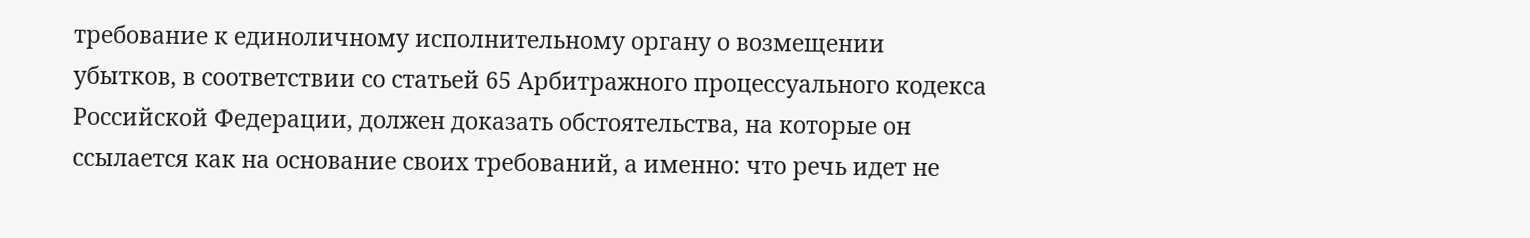требование к единоличному исполнительному органу о возмещении убытков, в соответствии со статьей 65 Арбитражного процессуального кодекса Российской Федерации, должен доказать обстоятельства, на которые он ссылается как на основание своих требований, а именно: что речь идет не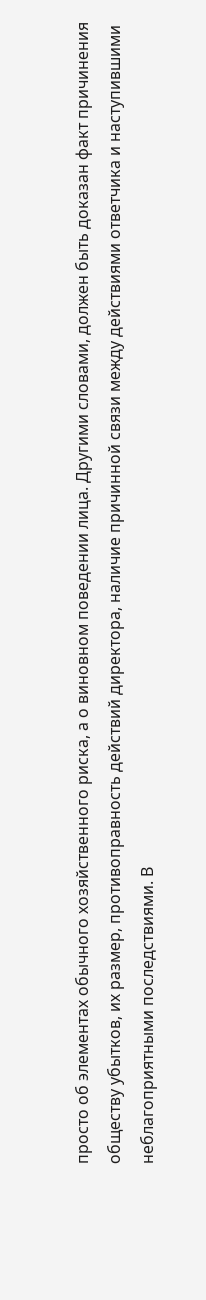просто об элементах обычного хозяйственного риска, а о виновном поведении лица. Другими словами, должен быть доказан факт причинения обществу убытков, их размер, противоправность действий директора, наличие причинной связи между действиями ответчика и наступившими неблагоприятными последствиями. В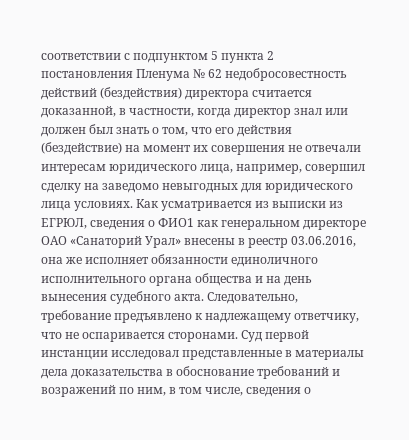соответствии с подпунктом 5 пункта 2 постановления Пленума № 62 недобросовестность действий (бездействия) директора считается доказанной, в частности, когда директор знал или должен был знать о том, что его действия (бездействие) на момент их совершения не отвечали интересам юридического лица, например, совершил сделку на заведомо невыгодных для юридического лица условиях. Как усматривается из выписки из ЕГРЮЛ, сведения о ФИО1 как генеральном директоре ОАО «Санаторий Урал» внесены в реестр 03.06.2016, она же исполняет обязанности единоличного исполнительного органа общества и на день вынесения судебного акта. Следовательно, требование предъявлено к надлежащему ответчику, что не оспаривается сторонами. Суд первой инстанции исследовал представленные в материалы дела доказательства в обоснование требований и возражений по ним, в том числе, сведения о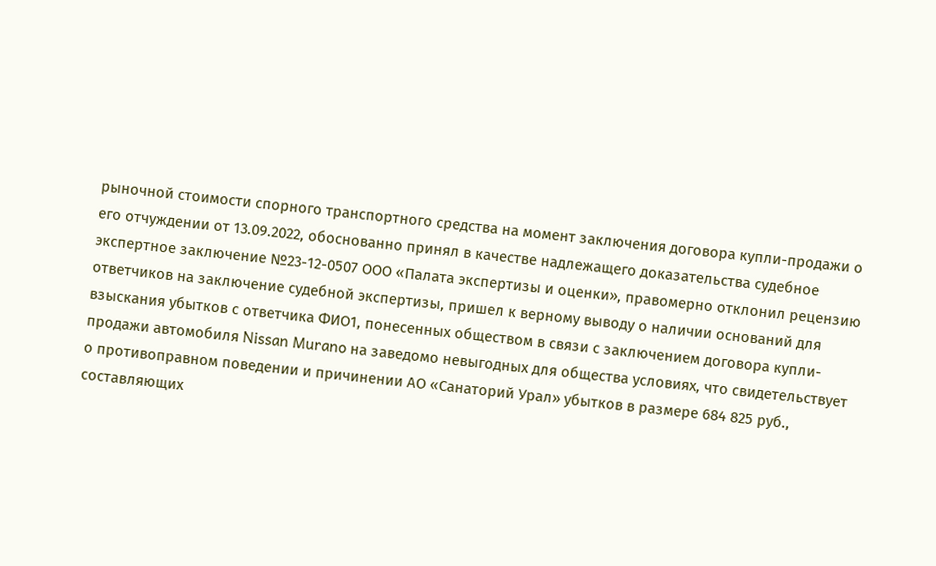рыночной стоимости спорного транспортного средства на момент заключения договора купли-продажи о его отчуждении от 13.09.2022, обоснованно принял в качестве надлежащего доказательства судебное экспертное заключение №23-12-0507 ООО «Палата экспертизы и оценки», правомерно отклонил рецензию ответчиков на заключение судебной экспертизы, пришел к верному выводу о наличии оснований для взыскания убытков с ответчика ФИО1, понесенных обществом в связи с заключением договора купли-продажи автомобиля Nissan Murano на заведомо невыгодных для общества условиях, что свидетельствует о противоправном поведении и причинении АО «Санаторий Урал» убытков в размере 684 825 руб., составляющих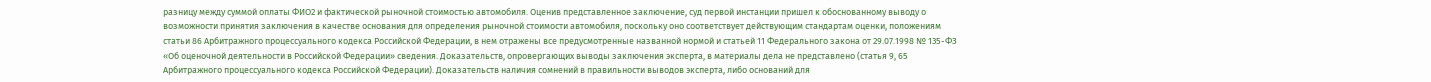разницу между суммой оплаты ФИО2 и фактической рыночной стоимостью автомобиля. Оценив представленное заключение, суд первой инстанции пришел к обоснованному выводу о возможности принятия заключения в качестве основания для определения рыночной стоимости автомобиля, поскольку оно соответствует действующим стандартам оценки, положениям статьи 86 Арбитражного процессуального кодекса Российской Федерации, в нем отражены все предусмотренные названной нормой и статьей 11 Федерального закона от 29.07.1998 № 135-ФЗ «Об оценочной деятельности в Российской Федерации» сведения. Доказательств, опровергающих выводы заключения эксперта, в материалы дела не представлено (статья 9, 65 Арбитражного процессуального кодекса Российской Федерации). Доказательств наличия сомнений в правильности выводов эксперта, либо оснований для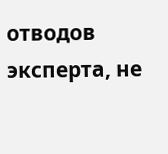отводов эксперта, не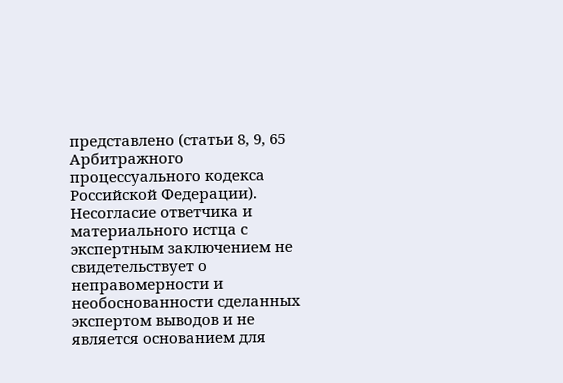представлено (статьи 8, 9, 65 Арбитражного процессуального кодекса Российской Федерации). Несогласие ответчика и материального истца с экспертным заключением не свидетельствует о неправомерности и необоснованности сделанных экспертом выводов и не является основанием для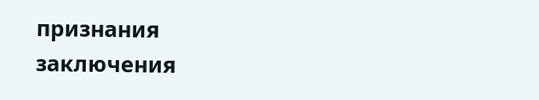признания заключения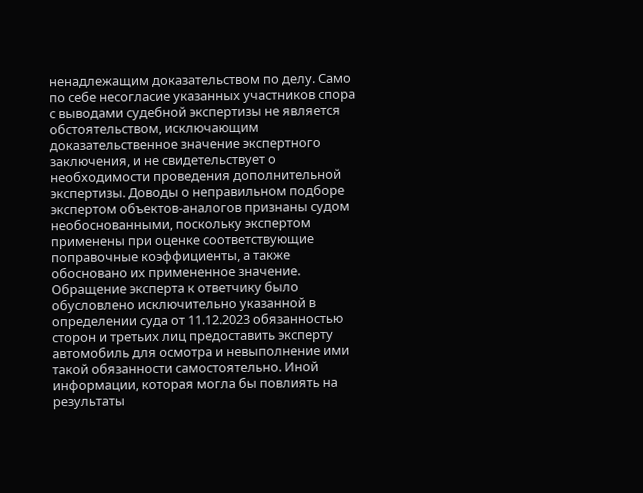ненадлежащим доказательством по делу. Само по себе несогласие указанных участников спора с выводами судебной экспертизы не является обстоятельством, исключающим доказательственное значение экспертного заключения, и не свидетельствует о необходимости проведения дополнительной экспертизы. Доводы о неправильном подборе экспертом объектов-аналогов признаны судом необоснованными, поскольку экспертом применены при оценке соответствующие поправочные коэффициенты, а также обосновано их примененное значение. Обращение эксперта к ответчику было обусловлено исключительно указанной в определении суда от 11.12.2023 обязанностью сторон и третьих лиц предоставить эксперту автомобиль для осмотра и невыполнение ими такой обязанности самостоятельно. Иной информации, которая могла бы повлиять на результаты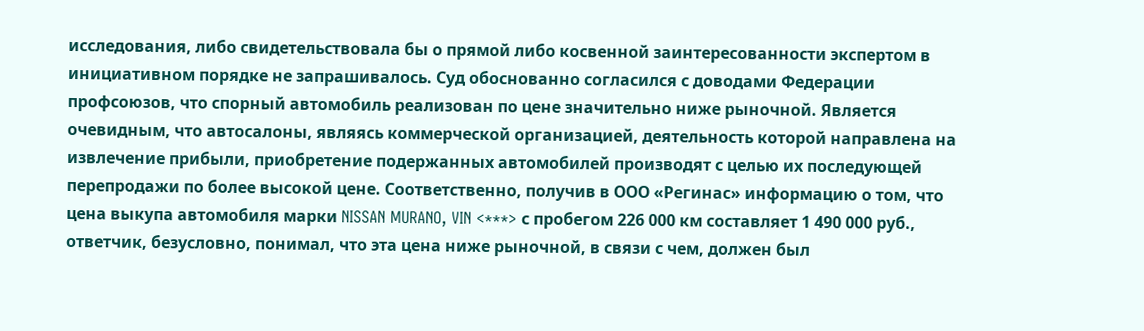исследования, либо свидетельствовала бы о прямой либо косвенной заинтересованности экспертом в инициативном порядке не запрашивалось. Суд обоснованно согласился с доводами Федерации профсоюзов, что спорный автомобиль реализован по цене значительно ниже рыночной. Является очевидным, что автосалоны, являясь коммерческой организацией, деятельность которой направлена на извлечение прибыли, приобретение подержанных автомобилей производят с целью их последующей перепродажи по более высокой цене. Соответственно, получив в ООО «Регинас» информацию о том, что цена выкупа автомобиля марки NISSAN MURANO, VIN <***> с пробегом 226 000 км составляет 1 490 000 руб., ответчик, безусловно, понимал, что эта цена ниже рыночной, в связи с чем, должен был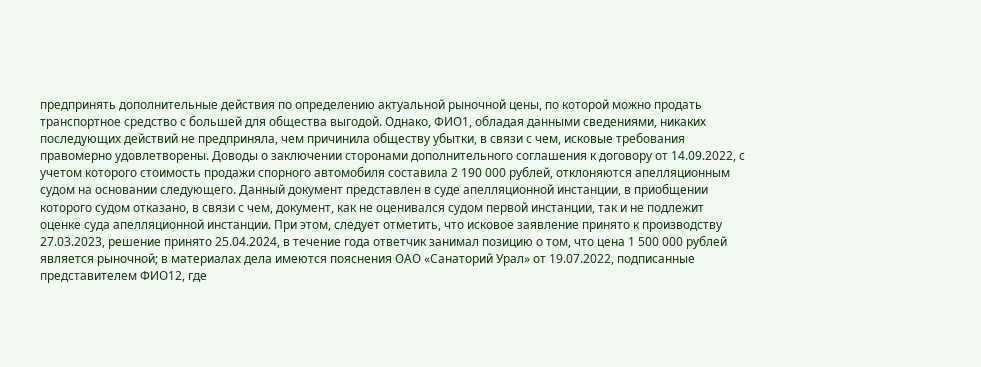предпринять дополнительные действия по определению актуальной рыночной цены, по которой можно продать транспортное средство с большей для общества выгодой. Однако, ФИО1, обладая данными сведениями, никаких последующих действий не предприняла, чем причинила обществу убытки, в связи с чем, исковые требования правомерно удовлетворены. Доводы о заключении сторонами дополнительного соглашения к договору от 14.09.2022, с учетом которого стоимость продажи спорного автомобиля составила 2 190 000 рублей, отклоняются апелляционным судом на основании следующего. Данный документ представлен в суде апелляционной инстанции, в приобщении которого судом отказано, в связи с чем, документ, как не оценивался судом первой инстанции, так и не подлежит оценке суда апелляционной инстанции. При этом, следует отметить, что исковое заявление принято к производству 27.03.2023, решение принято 25.04.2024, в течение года ответчик занимал позицию о том, что цена 1 500 000 рублей является рыночной; в материалах дела имеются пояснения ОАО «Санаторий Урал» от 19.07.2022, подписанные представителем ФИО12, где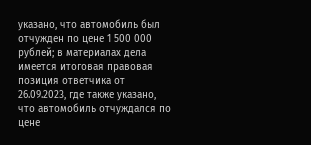указано, что автомобиль был отчужден по цене 1 500 000 рублей; в материалах дела имеется итоговая правовая позиция ответчика от 26.09.2023, где также указано, что автомобиль отчуждался по цене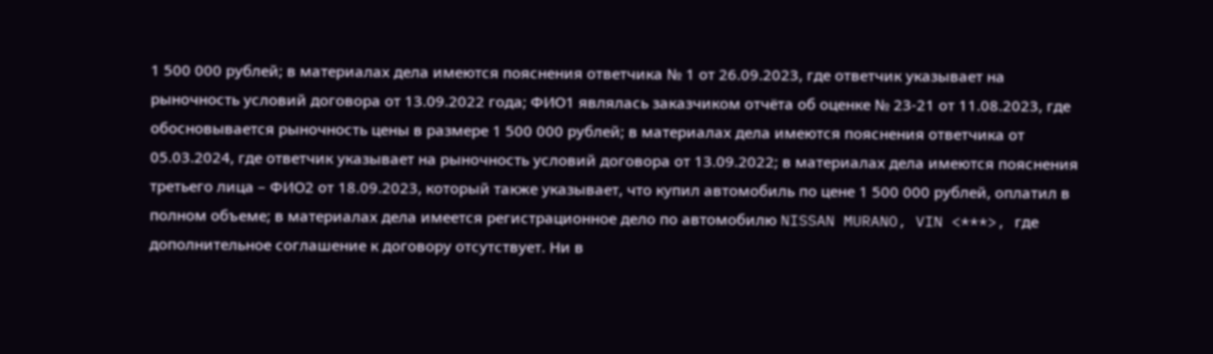1 500 000 рублей; в материалах дела имеются пояснения ответчика № 1 от 26.09.2023, где ответчик указывает на рыночность условий договора от 13.09.2022 года; ФИО1 являлась заказчиком отчёта об оценке № 23-21 от 11.08.2023, где обосновывается рыночность цены в размере 1 500 000 рублей; в материалах дела имеются пояснения ответчика от 05.03.2024, где ответчик указывает на рыночность условий договора от 13.09.2022; в материалах дела имеются пояснения третьего лица – ФИО2 от 18.09.2023, который также указывает, что купил автомобиль по цене 1 500 000 рублей, оплатил в полном объеме; в материалах дела имеется регистрационное дело по автомобилю NISSAN MURANO, VIN <***>, где дополнительное соглашение к договору отсутствует. Ни в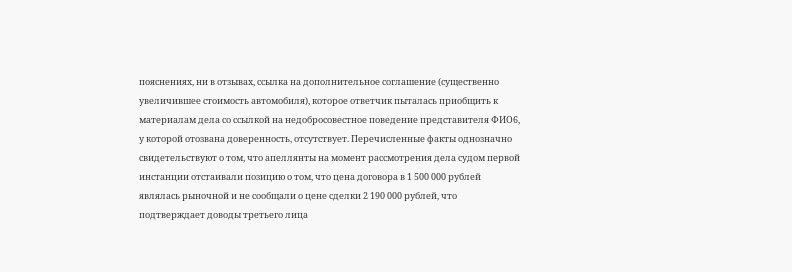пояснениях, ни в отзывах, ссылка на дополнительное соглашение (существенно увеличившее стоимость автомобиля), которое ответчик пыталась приобщить к материалам дела со ссылкой на недобросовестное поведение представителя ФИО6, у которой отозвана доверенность, отсутствует. Перечисленные факты однозначно свидетельствуют о том, что апеллянты на момент рассмотрения дела судом первой инстанции отстаивали позицию о том, что цена договора в 1 500 000 рублей являлась рыночной и не сообщали о цене сделки 2 190 000 рублей, что подтверждает доводы третьего лица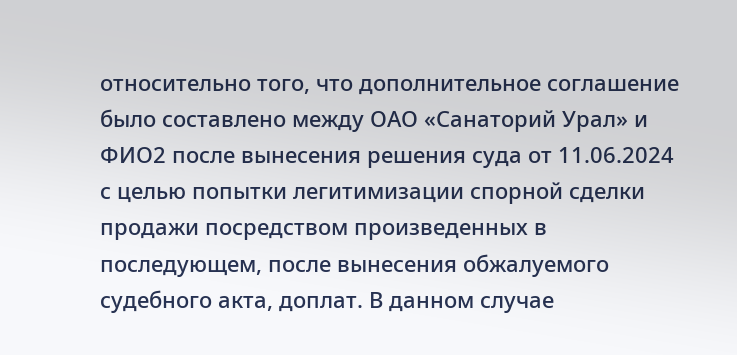относительно того, что дополнительное соглашение было составлено между ОАО «Санаторий Урал» и ФИО2 после вынесения решения суда от 11.06.2024 с целью попытки легитимизации спорной сделки продажи посредством произведенных в последующем, после вынесения обжалуемого судебного акта, доплат. В данном случае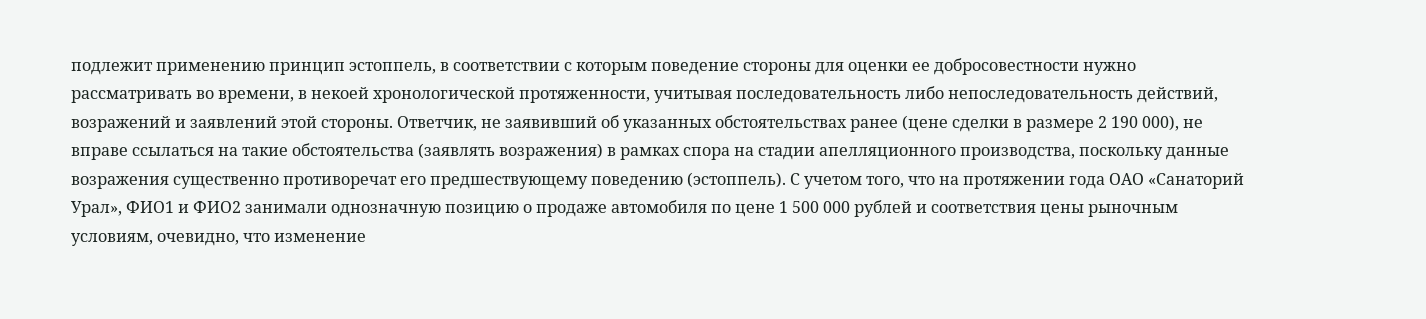подлежит применению принцип эстоппель, в соответствии с которым поведение стороны для оценки ее добросовестности нужно рассматривать во времени, в некоей хронологической протяженности, учитывая последовательность либо непоследовательность действий, возражений и заявлений этой стороны. Ответчик, не заявивший об указанных обстоятельствах ранее (цене сделки в размере 2 190 000), не вправе ссылаться на такие обстоятельства (заявлять возражения) в рамках спора на стадии апелляционного производства, поскольку данные возражения существенно противоречат его предшествующему поведению (эстоппель). С учетом того, что на протяжении года ОАО «Санаторий Урал», ФИО1 и ФИО2 занимали однозначную позицию о продаже автомобиля по цене 1 500 000 рублей и соответствия цены рыночным условиям, очевидно, что изменение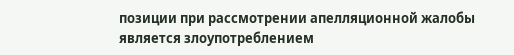позиции при рассмотрении апелляционной жалобы является злоупотреблением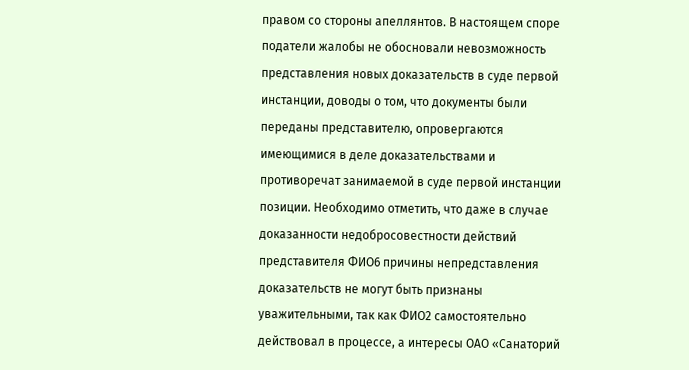правом со стороны апеллянтов. В настоящем споре податели жалобы не обосновали невозможность представления новых доказательств в суде первой инстанции, доводы о том, что документы были переданы представителю, опровергаются имеющимися в деле доказательствами и противоречат занимаемой в суде первой инстанции позиции. Необходимо отметить, что даже в случае доказанности недобросовестности действий представителя ФИО6 причины непредставления доказательств не могут быть признаны уважительными, так как ФИО2 самостоятельно действовал в процессе, а интересы ОАО «Санаторий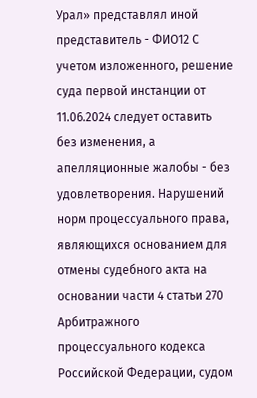Урал» представлял иной представитель - ФИО12 С учетом изложенного, решение суда первой инстанции от 11.06.2024 следует оставить без изменения, а апелляционные жалобы - без удовлетворения. Нарушений норм процессуального права, являющихся основанием для отмены судебного акта на основании части 4 статьи 270 Арбитражного процессуального кодекса Российской Федерации, судом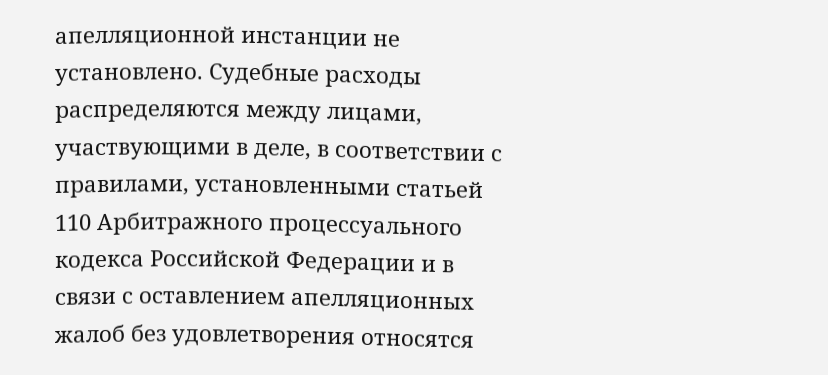апелляционной инстанции не установлено. Судебные расходы распределяются между лицами, участвующими в деле, в соответствии с правилами, установленными статьей 110 Арбитражного процессуального кодекса Российской Федерации и в связи с оставлением апелляционных жалоб без удовлетворения относятся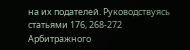на их подателей. Руководствуясь статьями 176, 268-272 Арбитражного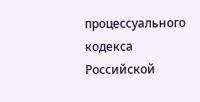процессуального кодекса Российской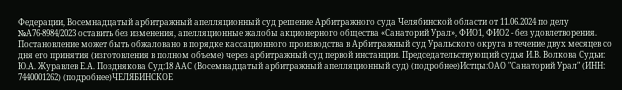Федерации, Восемнадцатый арбитражный апелляционный суд решение Арбитражного суда Челябинской области от 11.06.2024 по делу №А76-8984/2023 оставить без изменения, апелляционные жалобы акционерного общества «Санаторий Урал», ФИО1, ФИО2 - без удовлетворения. Постановление может быть обжаловано в порядке кассационного производства в Арбитражный суд Уральского округа в течение двух месяцев со дня его принятия (изготовления в полном объеме) через арбитражный суд первой инстанции. Председательствующий судья И.В. Волкова Судьи: Ю.А. Журавлев Е.А. Позднякова Суд:18 ААС (Восемнадцатый арбитражный апелляционный суд) (подробнее)Истцы:ОАО "Санаторий Урал" (ИНН: 7440001262) (подробнее)ЧЕЛЯБИНСКОЕ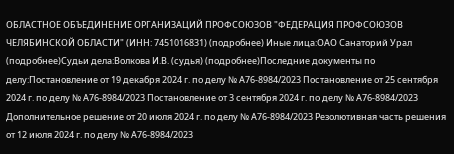ОБЛАСТНОЕ ОБЪЕДИНЕНИЕ ОРГАНИЗАЦИЙ ПРОФСОЮЗОВ "ФЕДЕРАЦИЯ ПРОФСОЮЗОВ ЧЕЛЯБИНСКОЙ ОБЛАСТИ" (ИНН: 7451016831) (подробнее) Иные лица:ОАО Санаторий Урал (подробнее)Судьи дела:Волкова И.В. (судья) (подробнее)Последние документы по делу:Постановление от 19 декабря 2024 г. по делу № А76-8984/2023 Постановление от 25 сентября 2024 г. по делу № А76-8984/2023 Постановление от 3 сентября 2024 г. по делу № А76-8984/2023 Дополнительное решение от 20 июля 2024 г. по делу № А76-8984/2023 Резолютивная часть решения от 12 июля 2024 г. по делу № А76-8984/2023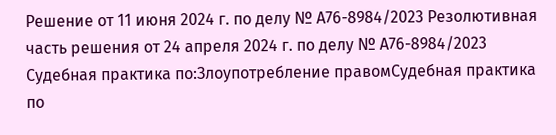Решение от 11 июня 2024 г. по делу № А76-8984/2023 Резолютивная часть решения от 24 апреля 2024 г. по делу № А76-8984/2023 Судебная практика по:Злоупотребление правомСудебная практика по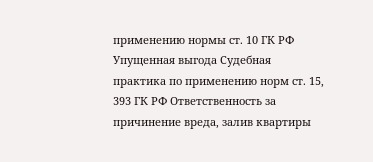применению нормы ст. 10 ГК РФ Упущенная выгода Судебная практика по применению норм ст. 15, 393 ГК РФ Ответственность за причинение вреда, залив квартиры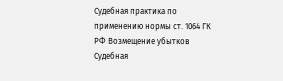Судебная практика по применению нормы ст. 1064 ГК РФ Возмещение убытков Судебная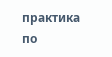практика по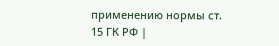применению нормы ст. 15 ГК РФ |